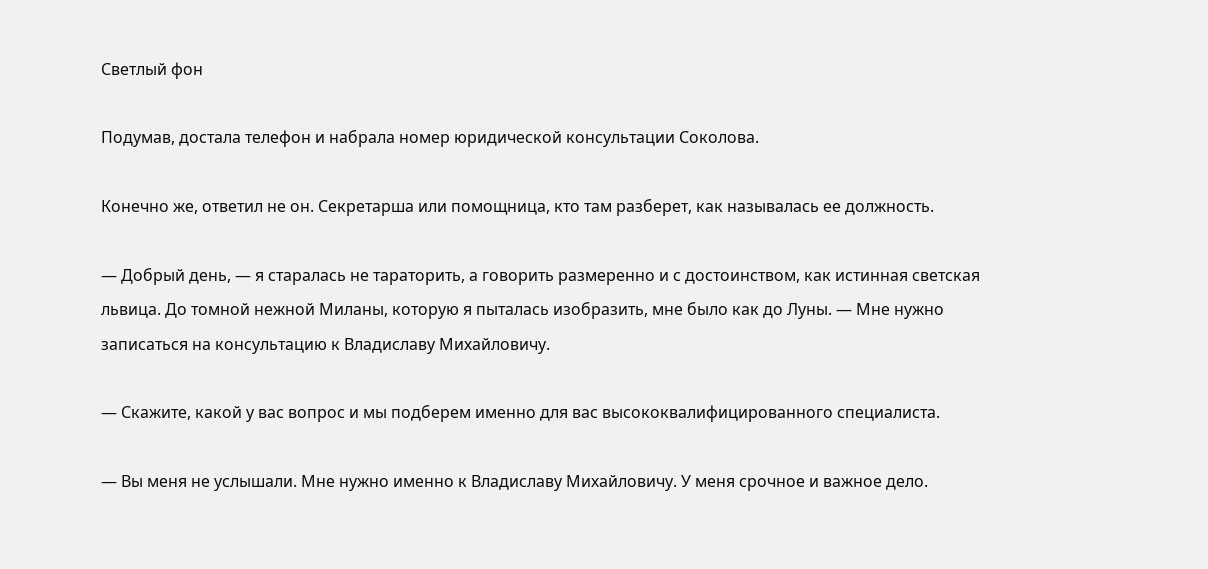Светлый фон

Подумав, достала телефон и набрала номер юридической консультации Соколова.

Конечно же, ответил не он. Секретарша или помощница, кто там разберет, как называлась ее должность.

— Добрый день, — я старалась не тараторить, а говорить размеренно и с достоинством, как истинная светская львица. До томной нежной Миланы, которую я пыталась изобразить, мне было как до Луны. — Мне нужно записаться на консультацию к Владиславу Михайловичу.

— Скажите, какой у вас вопрос и мы подберем именно для вас высококвалифицированного специалиста.

— Вы меня не услышали. Мне нужно именно к Владиславу Михайловичу. У меня срочное и важное дело.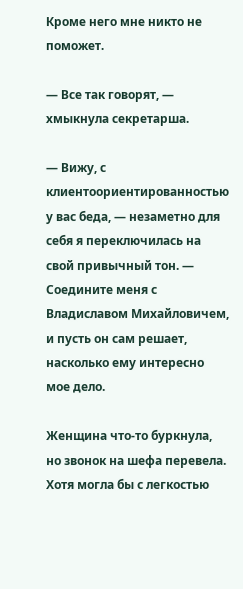Кроме него мне никто не поможет.

— Все так говорят, — хмыкнула секретарша.

— Вижу, с клиентоориентированностью у вас беда, — незаметно для себя я переключилась на свой привычный тон. — Соедините меня с Владиславом Михайловичем, и пусть он сам решает, насколько ему интересно мое дело.

Женщина что-то буркнула, но звонок на шефа перевела. Хотя могла бы с легкостью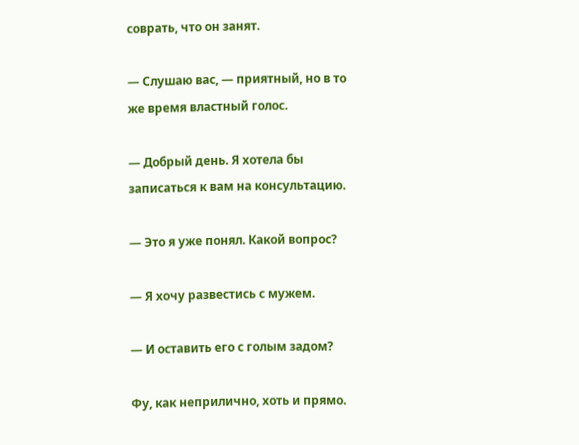соврать, что он занят.

— Слушаю вас, — приятный, но в то же время властный голос.

— Добрый день. Я хотела бы записаться к вам на консультацию.

— Это я уже понял. Какой вопрос?

— Я хочу развестись с мужем.

— И оставить его с голым задом?

Фу, как неприлично, хоть и прямо.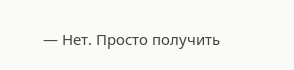— Нет. Просто получить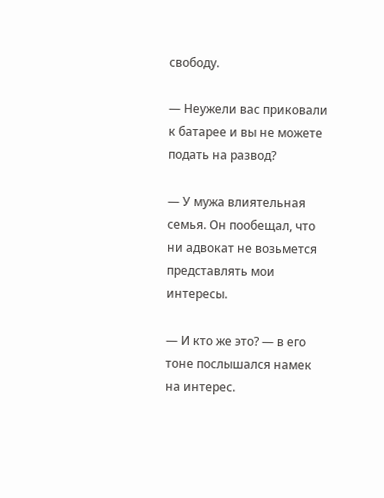свободу.

— Неужели вас приковали к батарее и вы не можете подать на развод?

— У мужа влиятельная семья. Он пообещал, что ни адвокат не возьмется представлять мои интересы.

— И кто же это? — в его тоне послышался намек на интерес.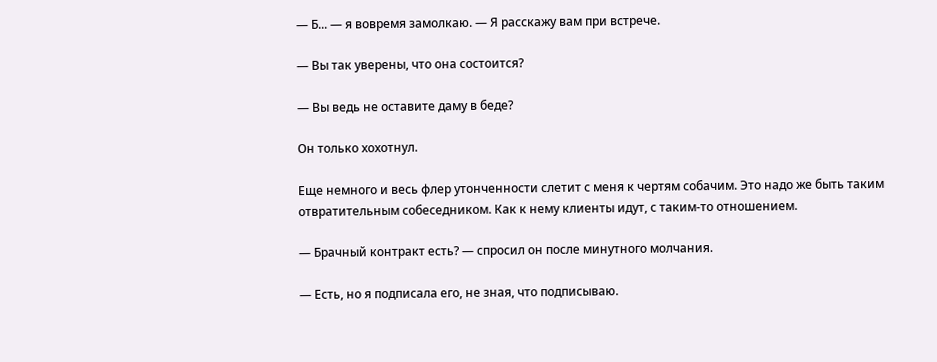— Б... — я вовремя замолкаю. — Я расскажу вам при встрече.

— Вы так уверены, что она состоится?

— Вы ведь не оставите даму в беде?

Он только хохотнул.

Еще немного и весь флер утонченности слетит с меня к чертям собачим. Это надо же быть таким отвратительным собеседником. Как к нему клиенты идут, с таким-то отношением.

— Брачный контракт есть? — спросил он после минутного молчания.

— Есть, но я подписала его, не зная, что подписываю.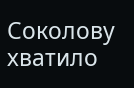Соколову хватило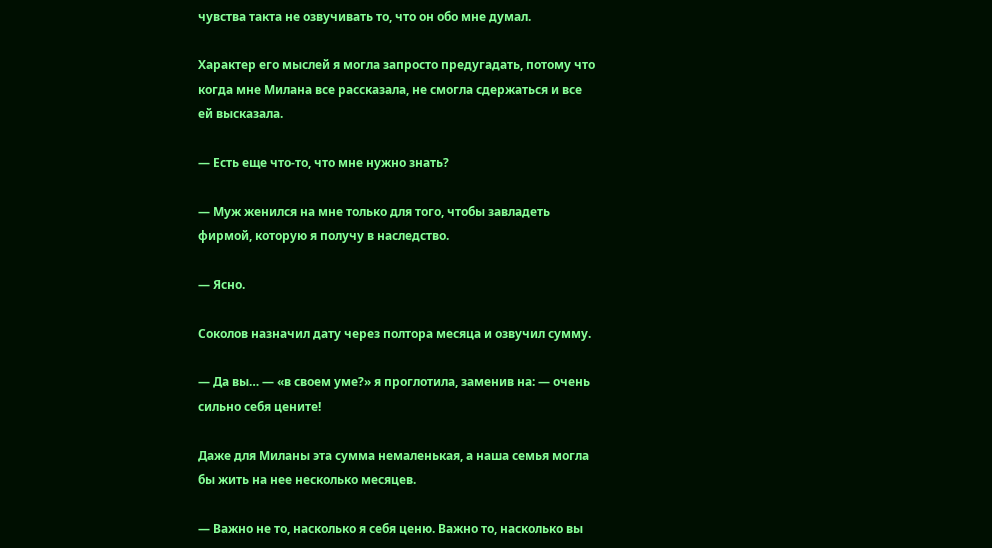чувства такта не озвучивать то, что он обо мне думал.

Характер его мыслей я могла запросто предугадать, потому что когда мне Милана все рассказала, не смогла сдержаться и все ей высказала.

— Есть еще что-то, что мне нужно знать?

— Муж женился на мне только для того, чтобы завладеть фирмой, которую я получу в наследство.

— Ясно.

Соколов назначил дату через полтора месяца и озвучил сумму.

— Да вы… — «в своем уме?» я проглотила, заменив на: — очень сильно себя цените!

Даже для Миланы эта сумма немаленькая, а наша семья могла бы жить на нее несколько месяцев.

— Важно не то, насколько я себя ценю. Важно то, насколько вы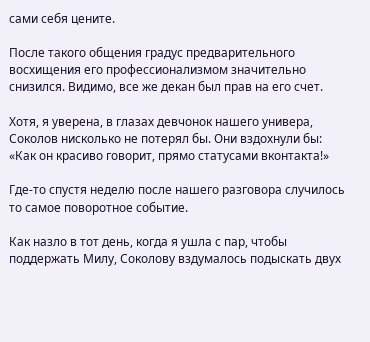сами себя цените.

После такого общения градус предварительного восхищения его профессионализмом значительно снизился. Видимо, все же декан был прав на его счет.

Хотя, я уверена, в глазах девчонок нашего универа, Соколов нисколько не потерял бы. Они вздохнули бы: «Как он красиво говорит, прямо статусами вконтакта!»

Где-то спустя неделю после нашего разговора случилось то самое поворотное событие.

Как назло в тот день, когда я ушла с пар, чтобы поддержать Милу, Соколову вздумалось подыскать двух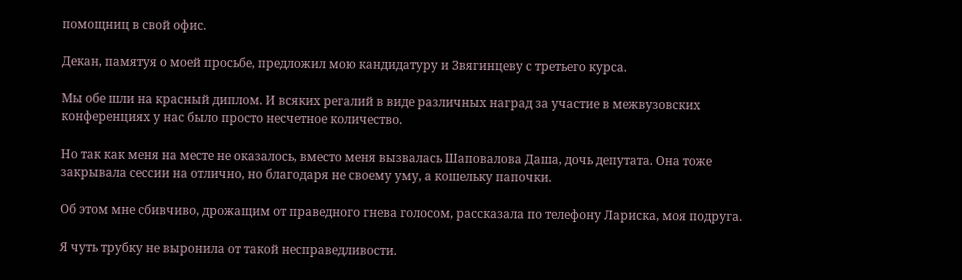помощниц в свой офис.

Декан, памятуя о моей просьбе, предложил мою кандидатуру и Звягинцеву с третьего курса.

Мы обе шли на красный диплом. И всяких регалий в виде различных наград за участие в межвузовских конференциях у нас было просто несчетное количество.

Но так как меня на месте не оказалось, вместо меня вызвалась Шаповалова Даша, дочь депутата. Она тоже закрывала сессии на отлично, но благодаря не своему уму, а кошельку папочки.

Об этом мне сбивчиво, дрожащим от праведного гнева голосом, рассказала по телефону Лариска, моя подруга.

Я чуть трубку не выронила от такой несправедливости.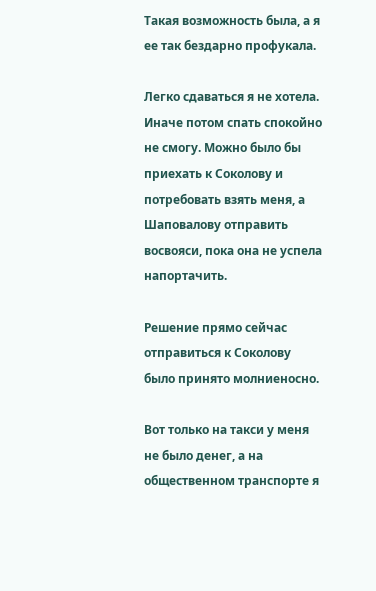Такая возможность была, а я ее так бездарно профукала.

Легко сдаваться я не хотела. Иначе потом спать спокойно не смогу. Можно было бы приехать к Соколову и потребовать взять меня, а Шаповалову отправить восвояси, пока она не успела напортачить.

Решение прямо сейчас отправиться к Соколову было принято молниеносно.

Вот только на такси у меня не было денег, а на общественном транспорте я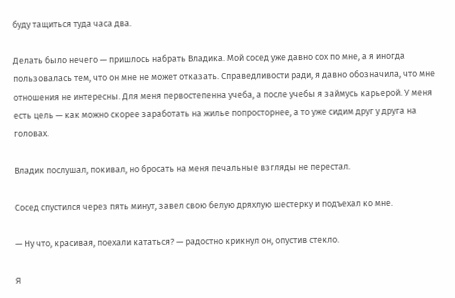буду тащиться туда часа два.

Делать было нечего — пришлось набрать Владика. Мой сосед уже давно сох по мне, а я иногда пользовалась тем, что он мне не может отказать. Справедливости ради, я давно обозначила, что мне отношения не интересны. Для меня первостепенна учеба, а после учебы я займусь карьерой. У меня есть цель — как можно скорее заработать на жилье попросторнее, а то уже сидим друг у друга на головах.

Владик послушал, покивал, но бросать на меня печальные взгляды не перестал.

Сосед спустился через пять минут, завел свою белую дряхлую шестерку и подъехал ко мне.

— Ну что, красивая, поехали кататься? — радостно крикнул он, опустив стекло.

Я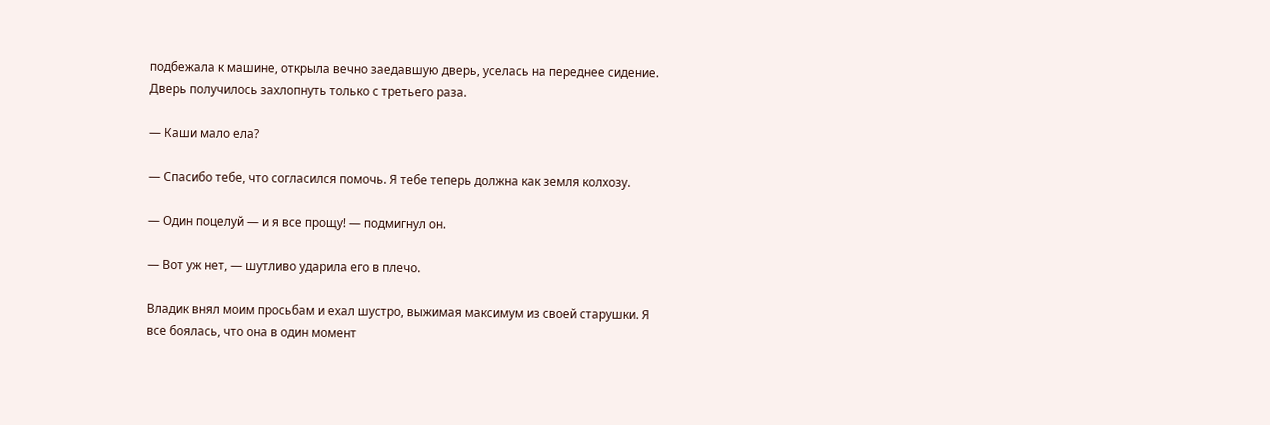подбежала к машине, открыла вечно заедавшую дверь, уселась на переднее сидение. Дверь получилось захлопнуть только с третьего раза.

— Каши мало ела?

— Спасибо тебе, что согласился помочь. Я тебе теперь должна как земля колхозу.

— Один поцелуй — и я все прощу! — подмигнул он.

— Вот уж нет, — шутливо ударила его в плечо.

Владик внял моим просьбам и ехал шустро, выжимая максимум из своей старушки. Я все боялась, что она в один момент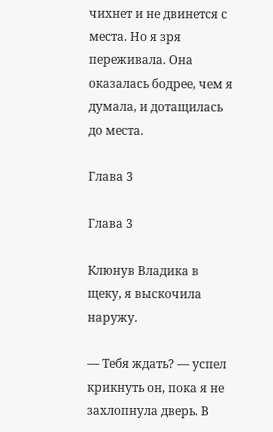чихнет и не двинется с места. Но я зря переживала. Она оказалась бодрее, чем я думала, и дотащилась до места.

Глава 3

Глава 3

Клюнув Владика в щеку, я выскочила наружу.

— Тебя ждать? — успел крикнуть он, пока я не захлопнула дверь. В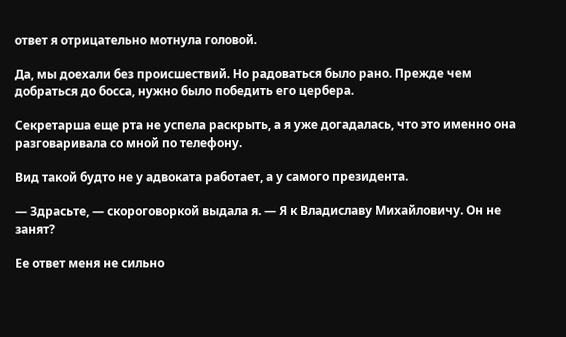ответ я отрицательно мотнула головой.

Да, мы доехали без происшествий. Но радоваться было рано. Прежде чем добраться до босса, нужно было победить его цербера.

Секретарша еще рта не успела раскрыть, а я уже догадалась, что это именно она разговаривала со мной по телефону.

Вид такой будто не у адвоката работает, а у самого президента.

— Здрасьте, — скороговоркой выдала я. — Я к Владиславу Михайловичу. Он не занят?

Ее ответ меня не сильно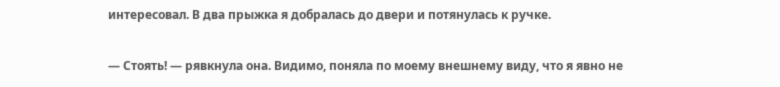интересовал. В два прыжка я добралась до двери и потянулась к ручке.

— Стоять! — рявкнула она. Видимо, поняла по моему внешнему виду, что я явно не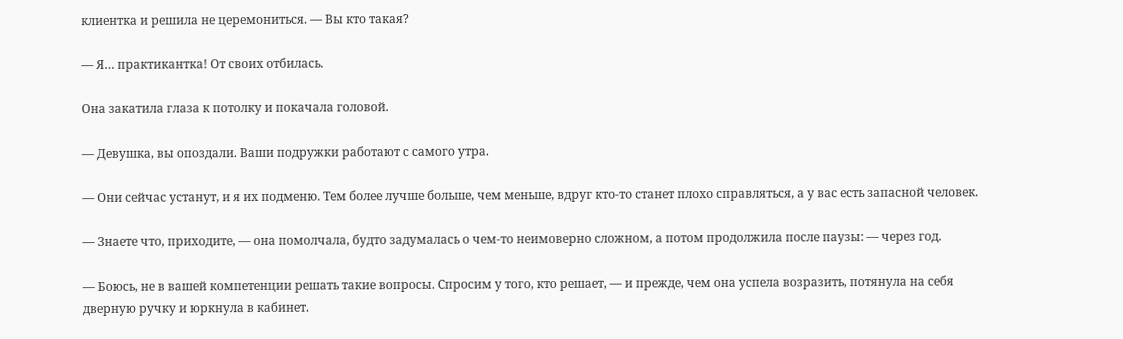клиентка и решила не церемониться. — Вы кто такая?

— Я… практикантка! От своих отбилась.

Она закатила глаза к потолку и покачала головой.

— Девушка, вы опоздали. Ваши подружки работают с самого утра.

— Они сейчас устанут, и я их подменю. Тем более лучше больше, чем меньше, вдруг кто-то станет плохо справляться, а у вас есть запасной человек.

— Знаете что, приходите, — она помолчала, будто задумалась о чем-то неимоверно сложном, а потом продолжила после паузы: — через год.

— Боюсь, не в вашей компетенции решать такие вопросы. Спросим у того, кто решает, — и прежде, чем она успела возразить, потянула на себя дверную ручку и юркнула в кабинет.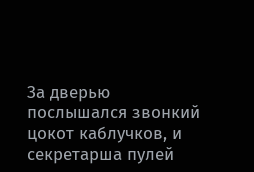За дверью послышался звонкий цокот каблучков, и секретарша пулей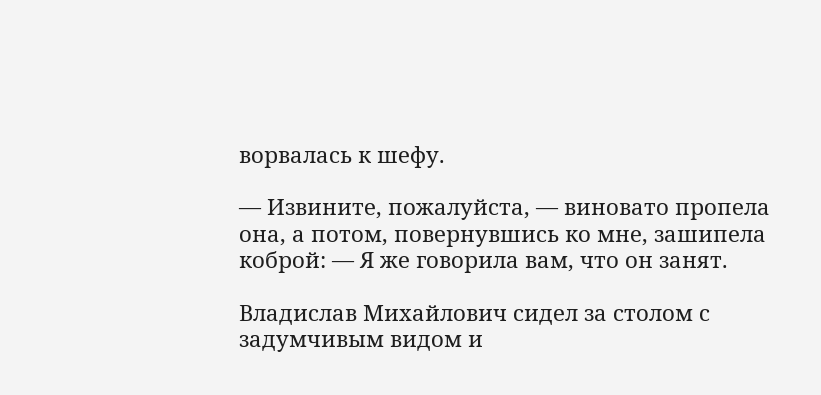ворвалась к шефу.

— Извините, пожалуйста, — виновато пропела она, а потом, повернувшись ко мне, зашипела коброй: — Я же говорила вам, что он занят.

Владислав Михайлович сидел за столом с задумчивым видом и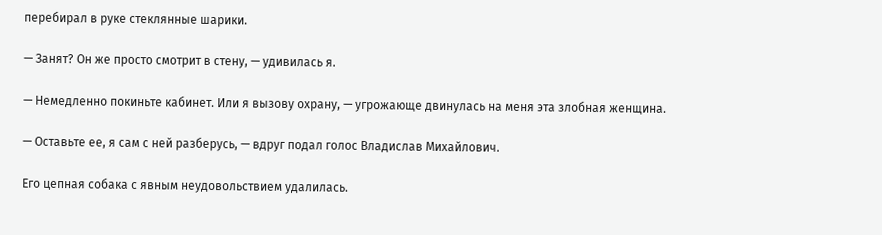перебирал в руке стеклянные шарики.

— Занят? Он же просто смотрит в стену, — удивилась я.

— Немедленно покиньте кабинет. Или я вызову охрану, — угрожающе двинулась на меня эта злобная женщина.

— Оставьте ее, я сам с ней разберусь, — вдруг подал голос Владислав Михайлович.

Его цепная собака с явным неудовольствием удалилась.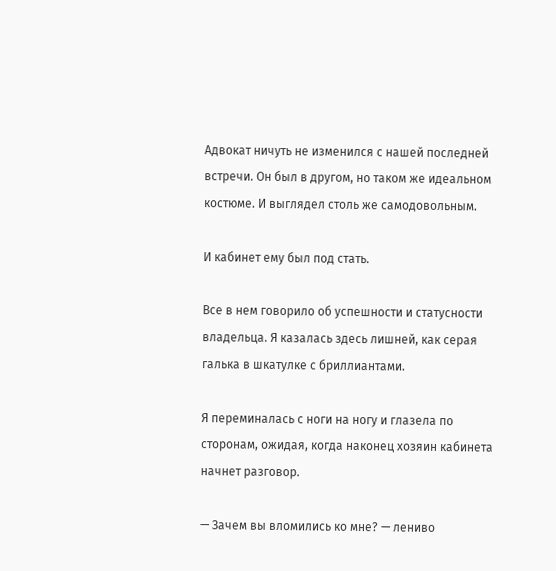Адвокат ничуть не изменился с нашей последней встречи. Он был в другом, но таком же идеальном костюме. И выглядел столь же самодовольным.

И кабинет ему был под стать.

Все в нем говорило об успешности и статусности владельца. Я казалась здесь лишней, как серая галька в шкатулке с бриллиантами.

Я переминалась с ноги на ногу и глазела по сторонам, ожидая, когда наконец хозяин кабинета начнет разговор.

— Зачем вы вломились ко мне? — лениво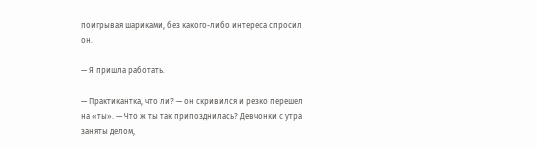поигрывая шариками, без какого-либо интереса спросил он.

— Я пришла работать.

— Практикантка, что ли? — он скривился и резко перешел на «ты». — Что ж ты так припозднилась? Девчонки с утра заняты делом,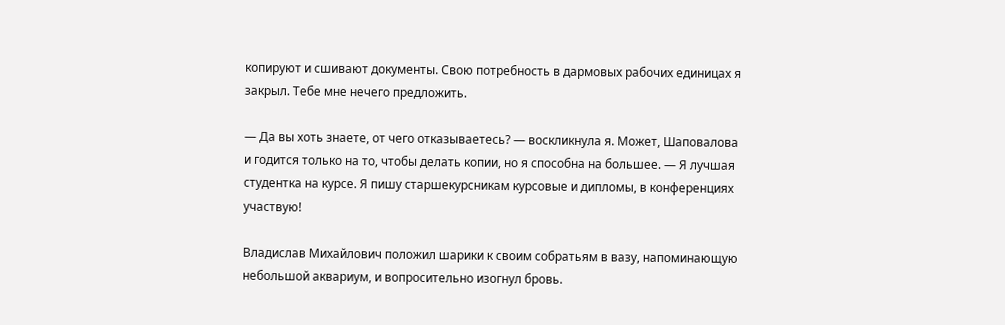копируют и сшивают документы. Свою потребность в дармовых рабочих единицах я закрыл. Тебе мне нечего предложить.

— Да вы хоть знаете, от чего отказываетесь? — воскликнула я. Может, Шаповалова и годится только на то, чтобы делать копии, но я способна на большее. — Я лучшая студентка на курсе. Я пишу старшекурсникам курсовые и дипломы, в конференциях участвую!

Владислав Михайлович положил шарики к своим собратьям в вазу, напоминающую небольшой аквариум, и вопросительно изогнул бровь.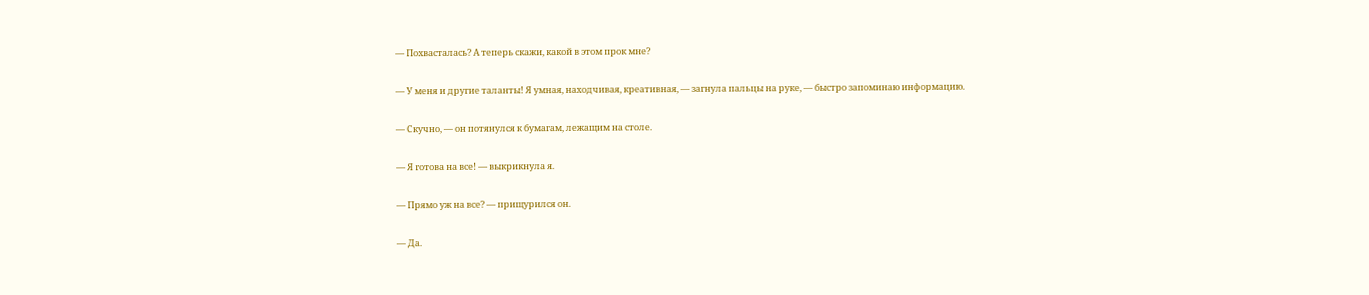— Похвасталась? А теперь скажи, какой в этом прок мне?

— У меня и другие таланты! Я умная, находчивая, креативная, — загнула пальцы на руке, — быстро запоминаю информацию.

— Скучно, — он потянулся к бумагам, лежащим на столе.

— Я готова на все! — выкрикнула я.

— Прямо уж на все? — прищурился он.

— Да.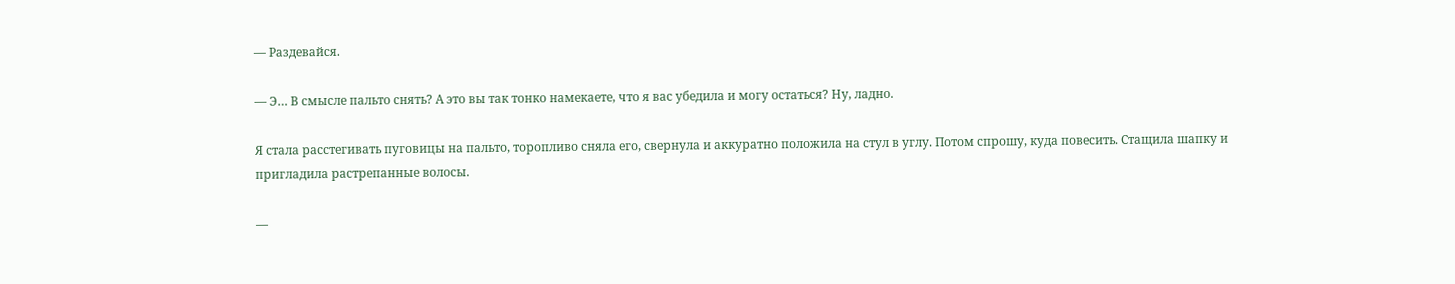— Раздевайся.

— Э… В смысле пальто снять? А это вы так тонко намекаете, что я вас убедила и могу остаться? Ну, ладно.

Я стала расстегивать пуговицы на пальто, торопливо сняла его, свернула и аккуратно положила на стул в углу. Потом спрошу, куда повесить. Стащила шапку и пригладила растрепанные волосы.

—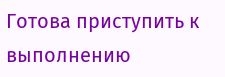Готова приступить к выполнению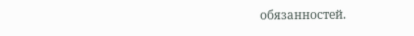обязанностей.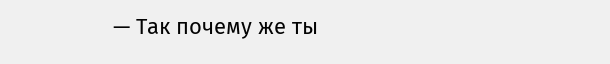— Так почему же ты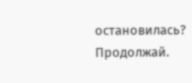остановилась? Продолжай.